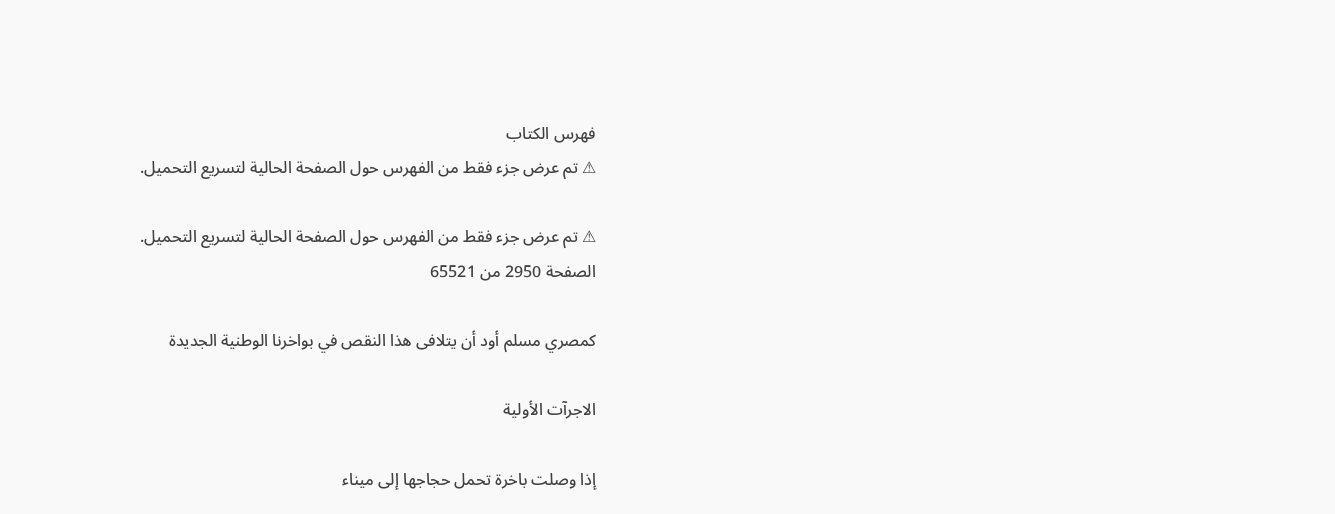فهرس الكتاب
⚠ تم عرض جزء فقط من الفهرس حول الصفحة الحالية لتسريع التحميل.

⚠ تم عرض جزء فقط من الفهرس حول الصفحة الحالية لتسريع التحميل.
الصفحة 2950 من 65521

كمصري مسلم أود أن يتلافى هذا النقص في بواخرنا الوطنية الجديدة

الاجرآت الأولية

إذا وصلت باخرة تحمل حجاجها إلى ميناء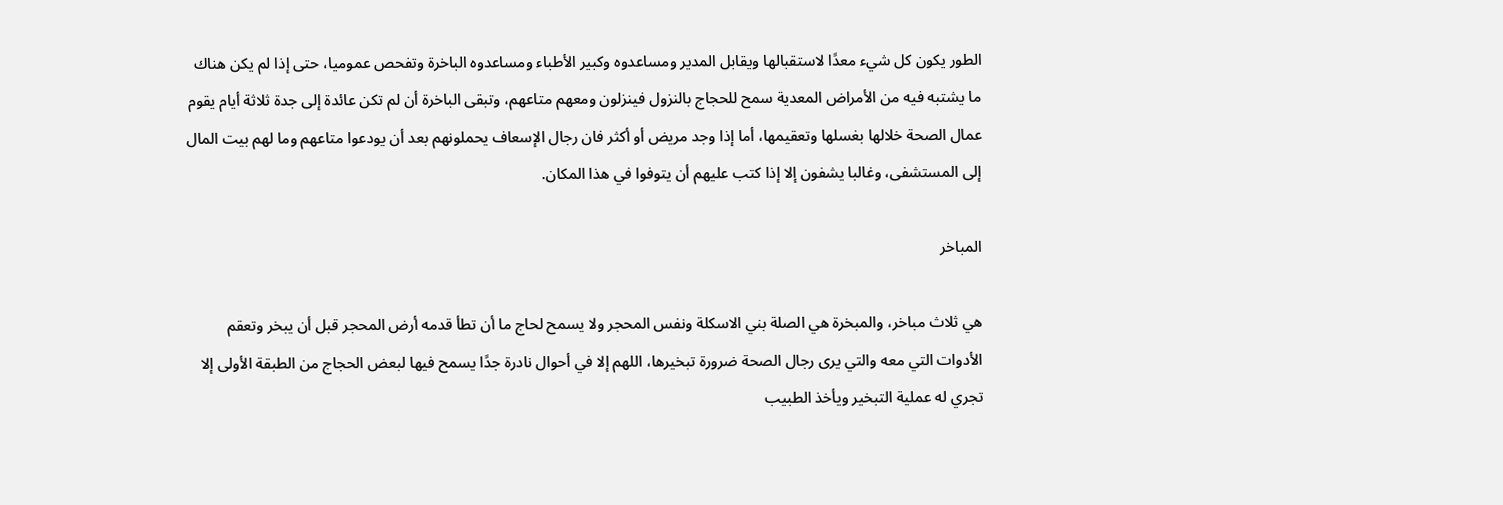الطور يكون كل شيء معدًا لاستقبالها ويقابل المدير ومساعدوه وكبير الأطباء ومساعدوه الباخرة وتفحص عموميا، حتى إذا لم يكن هناك ما يشتبه فيه من الأمراض المعدية سمح للحجاج بالنزول فينزلون ومعهم متاعهم، وتبقى الباخرة أن لم تكن عائدة إلى جدة ثلاثة أيام يقوم عمال الصحة خلالها بغسلها وتعقيمها، أما إذا وجد مريض أو أكثر فان رجال الإسعاف يحملونهم بعد أن يودعوا متاعهم وما لهم بيت المال إلى المستشفى، وغالبا يشفون إلا إذا كتب عليهم أن يتوفوا في هذا المكان.

المباخر

هي ثلاث مباخر، والمبخرة هي الصلة بني الاسكلة ونفس المحجر ولا يسمح لحاج ما أن تطأ قدمه أرض المحجر قبل أن يبخر وتعقم الأدوات التي معه والتي يرى رجال الصحة ضرورة تبخيرها، اللهم إلا في أحوال نادرة جدًا يسمح فيها لبعض الحجاج من الطبقة الأولى إلا تجري له عملية التبخير ويأخذ الطبيب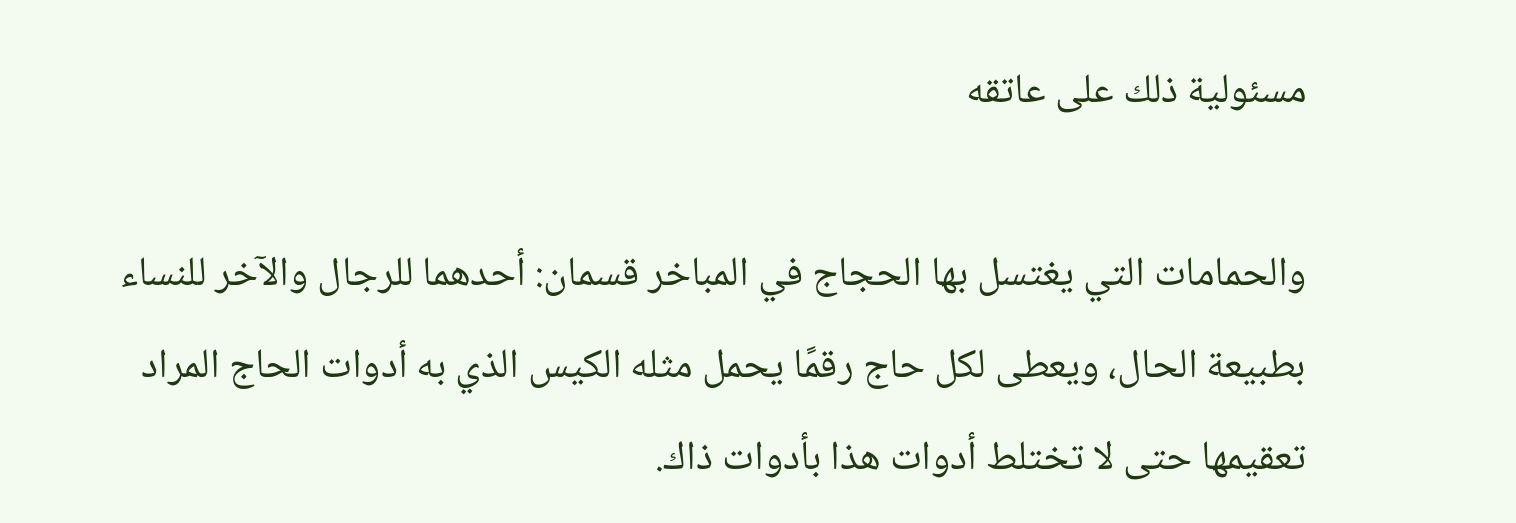مسئولية ذلك على عاتقه

والحمامات التي يغتسل بها الحجاج في المباخر قسمان: أحدهما للرجال والآخر للنساء بطبيعة الحال، ويعطى لكل حاج رقمًا يحمل مثله الكيس الذي به أدوات الحاج المراد تعقيمها حتى لا تختلط أدوات هذا بأدوات ذاك.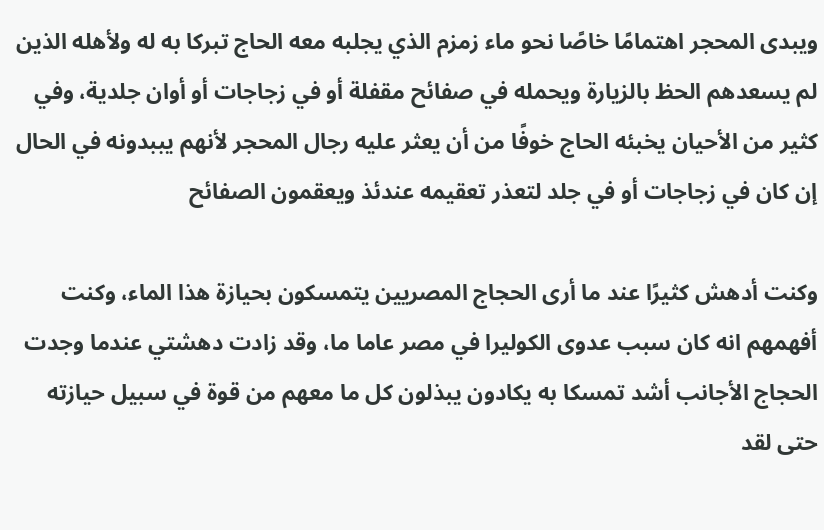ويبدى المحجر اهتمامًا خاصًا نحو ماء زمزم الذي يجلبه معه الحاج تبركا به له ولأهله الذين لم يسعدهم الحظ بالزيارة ويحمله في صفائح مقفلة أو في زجاجات أو أوان جلدية، وفي كثير من الأحيان يخبئه الحاج خوفًا من أن يعثر عليه رجال المحجر لأنهم يببدونه في الحال إن كان في زجاجات أو في جلد لتعذر تعقيمه عندئذ ويعقمون الصفائح

وكنت أدهش كثيرًا عند ما أرى الحجاج المصريين يتمسكون بحيازة هذا الماء، وكنت أفهمهم انه كان سبب عدوى الكوليرا في مصر عاما ما، وقد زادت دهشتي عندما وجدت الحجاج الأجانب أشد تمسكا به يكادون يبذلون كل ما معهم من قوة في سبيل حيازته حتى لقد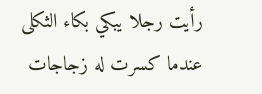رأيت رجلا يبكي بكاء الثكلى عندما كسرت له زجاجات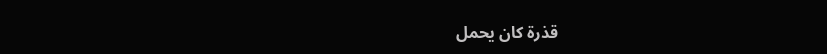قذرة كان يحمل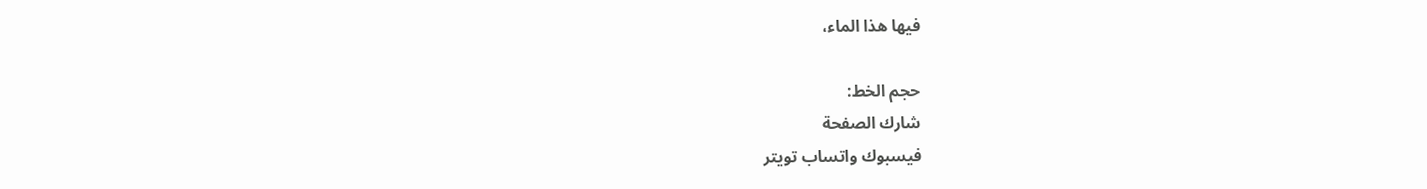فيها هذا الماء،

حجم الخط:
شارك الصفحة
فيسبوك واتساب تويتر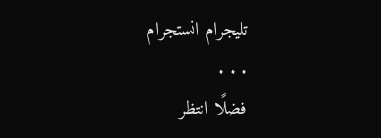تليجرام انستجرام
. . .
فضلًا انتظر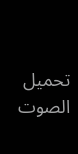تحميل الصوت